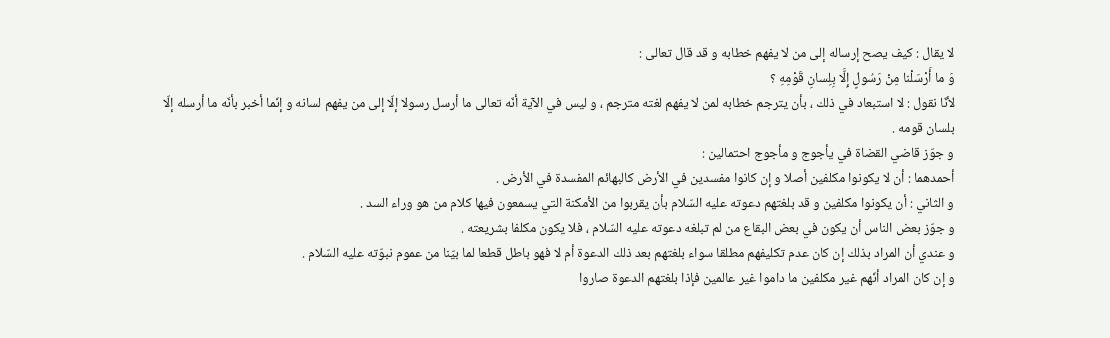لا يقال : كيف يصح إرساله إلى من لا يفهم خطابه و قد قال تعالى :
وَ ما أَرْسَلْنا مِنْ رَسُولٍ إِلَّا بِلِسانِ قَوْمِهِ ؟
لأنّا نقول : لا استبعاد في ذلك ، بأن يترجم خطابه لمن لا يفهم لغته مترجم ، و ليس في الآية أنّه تعالى ما أرسل رسولا إلّا إلى من يفهم لسانه و إنّما أخبر بأنّه ما أرسله إلّا بلسان قومه .
و جوّز قاضي القضاة في يأجوج و مأجوج احتمالين :
أحمدهما : أن لا يكونوا مكلفين أصلا و إن كانوا مفسدين في الأرض كالبهائم المفسدة في الأرض .
و الثاني : أن يكونوا مكلفين و قد بلغتهم دعوته عليه السّلام بأن يقربوا من الأمكنة التي يسمعون فيها كلام من هو وراء السد .
و جوّز بعض الناس أن يكون في بعض البقاع من لم تبلغه دعوته عليه السّلام ، فلا يكون مكلفا بشريعته .
و عندي أن المراد بذلك إن كان عدم تكليفهم مطلقا سواء بلغتهم بعد ذلك الدعوة أم لا فهو باطل قطعا لما بيّنا من عموم نبوّته عليه السّلام .
و إن كان المراد أنّهم غير مكلفين ما داموا غير عالمين فإذا بلغتهم الدعوة صاروا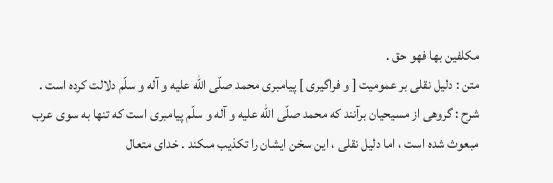مكلفين بها فهو حق .
متن : دليل نقلى بر عموميت [ و فراگيرى ] پيامبرى محمد صلّى اللّه عليه و آله و سلّم دلالت كرده است .
شرح : گروهى از مسيحيان برآنند كه محمد صلّى اللّه عليه و آله و سلّم پيامبرى است كه تنها به سوى عرب مبعوث شده است ، اما دليل نقلى ، اين سخن ايشان را تكذيب مىكند . خداى متعال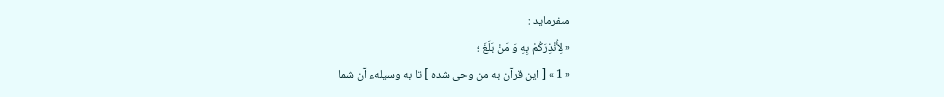مىفرمايد :
« لِأُنْذِرَكُمْ بِهِ وَ مَنْ بَلَغَ ؛
« 1 » [ اين قرآن به من وحى شده ] تا به وسيلهء آن شما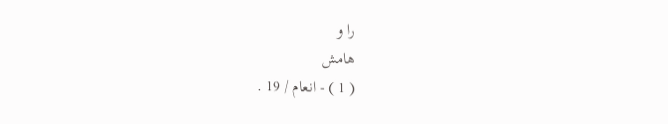را و
هامش
( 1 ) - انعام / 19 .